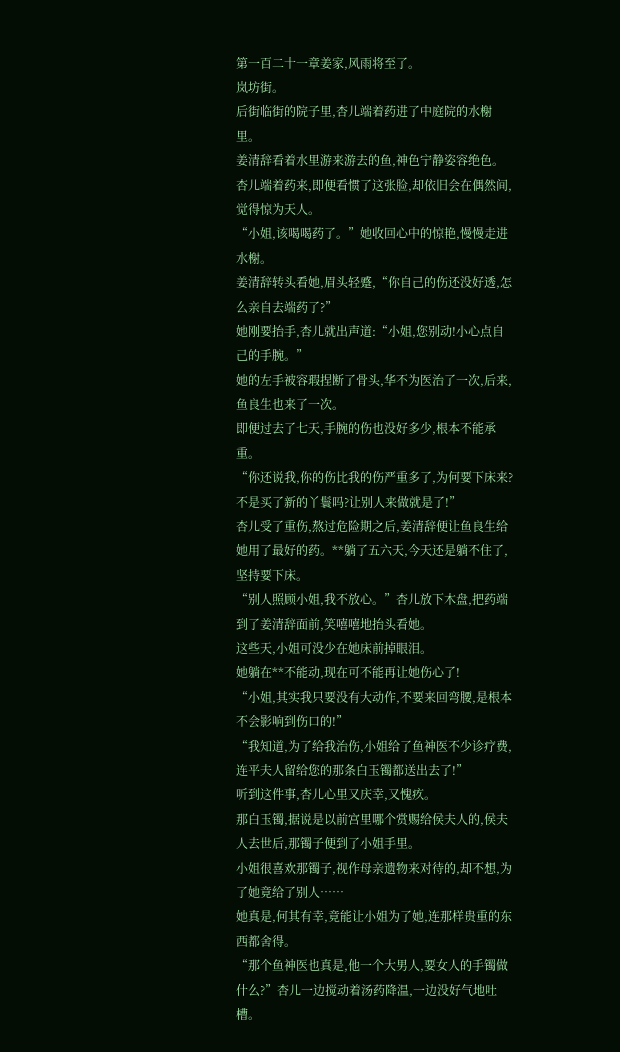第一百二十一章姜家,风雨将至了。
岚坊街。
后街临街的院子里,杏儿端着药进了中庭院的水榭里。
姜清辞看着水里游来游去的鱼,神色宁静姿容绝色。
杏儿端着药来,即便看惯了这张脸,却依旧会在偶然间,觉得惊为天人。
“小姐,该喝喝药了。”她收回心中的惊艳,慢慢走进水榭。
姜清辞转头看她,眉头轻蹙,“你自己的伤还没好透,怎么亲自去端药了?”
她刚要抬手,杏儿就出声道:“小姐,您别动!小心点自己的手腕。”
她的左手被容瑕捏断了骨头,华不为医治了一次,后来,鱼良生也来了一次。
即便过去了七天,手腕的伤也没好多少,根本不能承重。
“你还说我,你的伤比我的伤严重多了,为何要下床来?不是买了新的丫鬟吗?让别人来做就是了!”
杏儿受了重伤,熬过危险期之后,姜清辞便让鱼良生给她用了最好的药。**躺了五六天,今天还是躺不住了,坚持要下床。
“别人照顾小姐,我不放心。”杏儿放下木盘,把药端到了姜清辞面前,笑嘻嘻地抬头看她。
这些天,小姐可没少在她床前掉眼泪。
她躺在**不能动,现在可不能再让她伤心了!
“小姐,其实我只要没有大动作,不要来回弯腰,是根本不会影响到伤口的!”
“我知道,为了给我治伤,小姐给了鱼神医不少诊疗费,连平夫人留给您的那条白玉镯都送出去了!”
听到这件事,杏儿心里又庆幸,又愧疚。
那白玉镯,据说是以前宫里哪个赏赐给侯夫人的,侯夫人去世后,那镯子便到了小姐手里。
小姐很喜欢那镯子,视作母亲遗物来对待的,却不想,为了她竟给了别人……
她真是,何其有幸,竟能让小姐为了她,连那样贵重的东西都舍得。
“那个鱼神医也真是,他一个大男人,要女人的手镯做什么?”杏儿一边搅动着汤药降温,一边没好气地吐槽。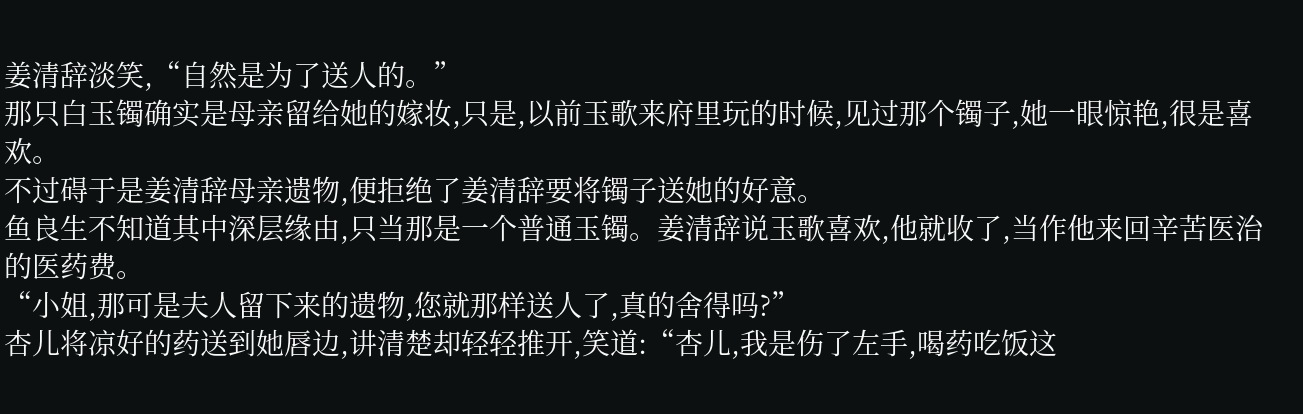姜清辞淡笑,“自然是为了送人的。”
那只白玉镯确实是母亲留给她的嫁妆,只是,以前玉歌来府里玩的时候,见过那个镯子,她一眼惊艳,很是喜欢。
不过碍于是姜清辞母亲遗物,便拒绝了姜清辞要将镯子送她的好意。
鱼良生不知道其中深层缘由,只当那是一个普通玉镯。姜清辞说玉歌喜欢,他就收了,当作他来回辛苦医治的医药费。
“小姐,那可是夫人留下来的遗物,您就那样送人了,真的舍得吗?”
杏儿将凉好的药送到她唇边,讲清楚却轻轻推开,笑道:“杏儿,我是伤了左手,喝药吃饭这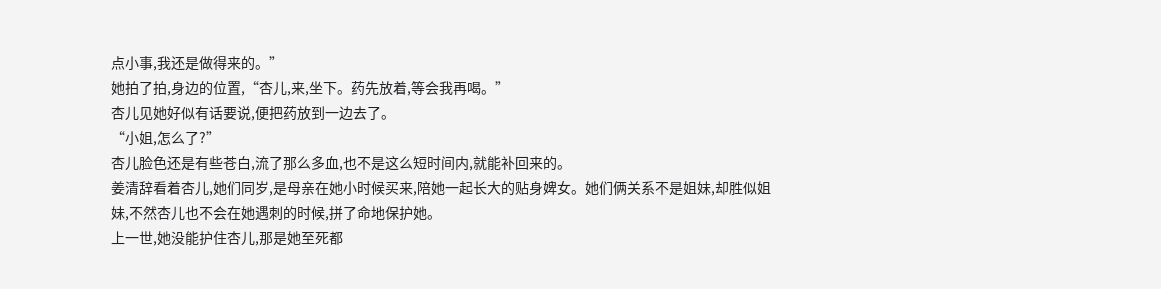点小事,我还是做得来的。”
她拍了拍,身边的位置,“杏儿,来,坐下。药先放着,等会我再喝。”
杏儿见她好似有话要说,便把药放到一边去了。
“小姐,怎么了?”
杏儿脸色还是有些苍白,流了那么多血,也不是这么短时间内,就能补回来的。
姜清辞看着杏儿,她们同岁,是母亲在她小时候买来,陪她一起长大的贴身婢女。她们俩关系不是姐妹,却胜似姐妹,不然杏儿也不会在她遇刺的时候,拼了命地保护她。
上一世,她没能护住杏儿,那是她至死都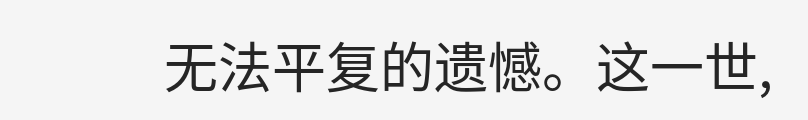无法平复的遗憾。这一世,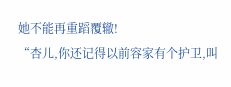她不能再重蹈覆辙!
“杏儿,你还记得以前容家有个护卫,叫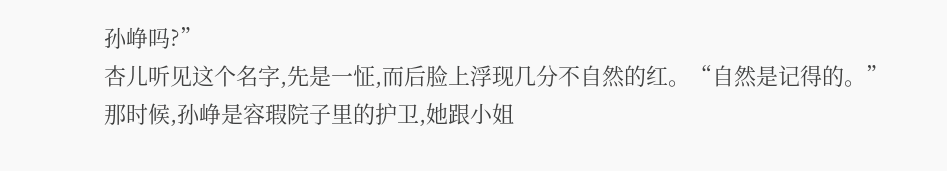孙峥吗?”
杏儿听见这个名字,先是一怔,而后脸上浮现几分不自然的红。“自然是记得的。”
那时候,孙峥是容瑕院子里的护卫,她跟小姐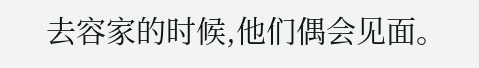去容家的时候,他们偶会见面。